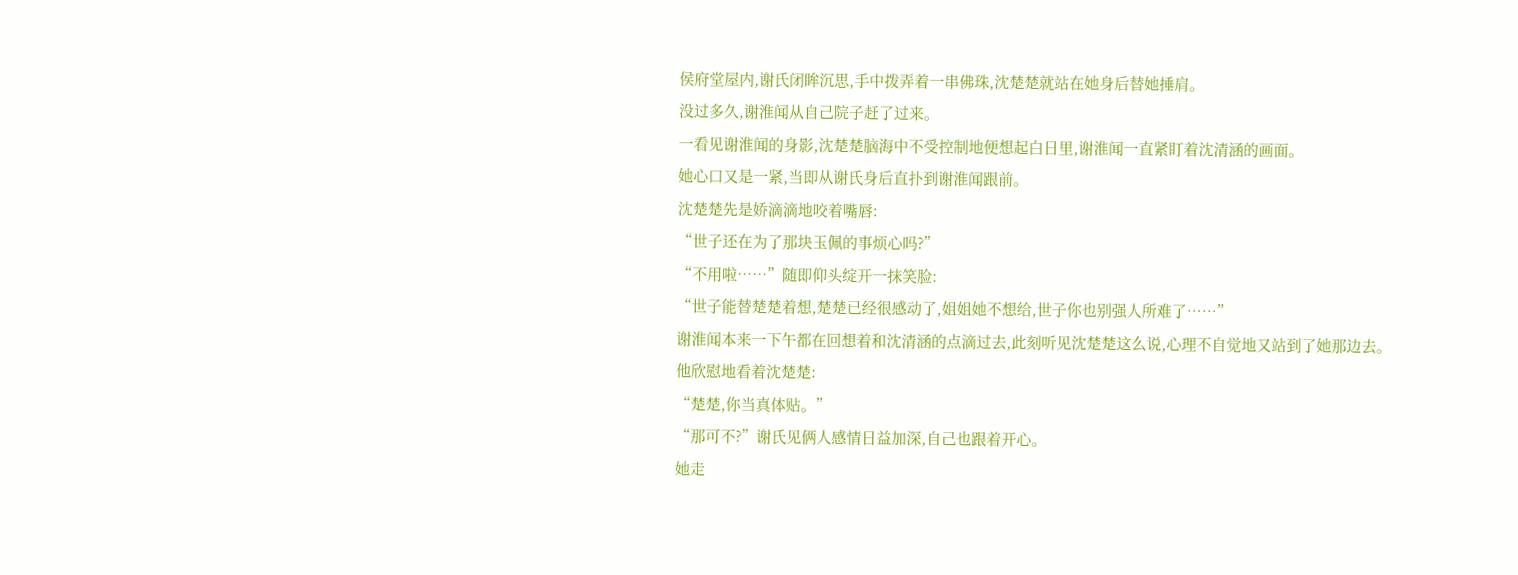侯府堂屋内,谢氏闭眸沉思,手中拨弄着一串佛珠,沈楚楚就站在她身后替她捶肩。
没过多久,谢淮闻从自己院子赶了过来。
一看见谢淮闻的身影,沈楚楚脑海中不受控制地便想起白日里,谢淮闻一直紧盯着沈清涵的画面。
她心口又是一紧,当即从谢氏身后直扑到谢淮闻跟前。
沈楚楚先是娇滴滴地咬着嘴唇:
“世子还在为了那块玉佩的事烦心吗?”
“不用啦……”随即仰头绽开一抹笑脸:
“世子能替楚楚着想,楚楚已经很感动了,姐姐她不想给,世子你也别强人所难了……”
谢淮闻本来一下午都在回想着和沈清涵的点滴过去,此刻听见沈楚楚这么说,心理不自觉地又站到了她那边去。
他欣慰地看着沈楚楚:
“楚楚,你当真体贴。”
“那可不?”谢氏见俩人感情日益加深,自己也跟着开心。
她走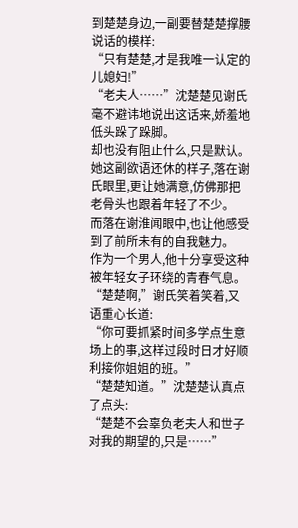到楚楚身边,一副要替楚楚撑腰说话的模样:
“只有楚楚,才是我唯一认定的儿媳妇!”
“老夫人……”沈楚楚见谢氏毫不避讳地说出这话来,娇羞地低头跺了跺脚。
却也没有阻止什么,只是默认。
她这副欲语还休的样子,落在谢氏眼里,更让她满意,仿佛那把老骨头也跟着年轻了不少。
而落在谢淮闻眼中,也让他感受到了前所未有的自我魅力。
作为一个男人,他十分享受这种被年轻女子环绕的青春气息。
“楚楚啊,”谢氏笑着笑着,又语重心长道:
“你可要抓紧时间多学点生意场上的事,这样过段时日才好顺利接你姐姐的班。”
“楚楚知道。”沈楚楚认真点了点头:
“楚楚不会辜负老夫人和世子对我的期望的,只是……”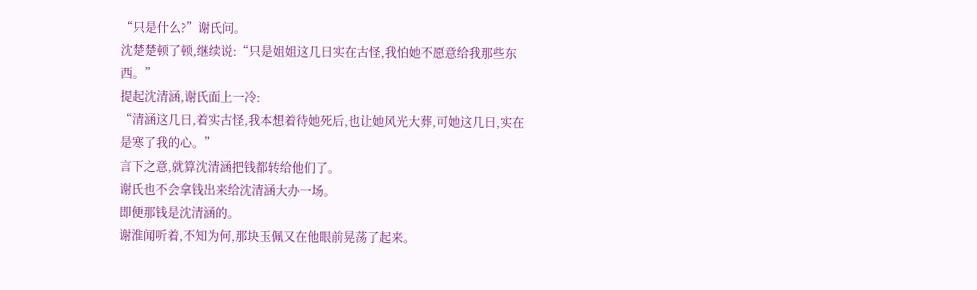“只是什么?”谢氏问。
沈楚楚顿了顿,继续说:“只是姐姐这几日实在古怪,我怕她不愿意给我那些东西。”
提起沈清涵,谢氏面上一冷:
“清涵这几日,着实古怪,我本想着待她死后,也让她风光大葬,可她这几日,实在是寒了我的心。”
言下之意,就算沈清涵把钱都转给他们了。
谢氏也不会拿钱出来给沈清涵大办一场。
即便那钱是沈清涵的。
谢淮闻听着,不知为何,那块玉佩又在他眼前晃荡了起来。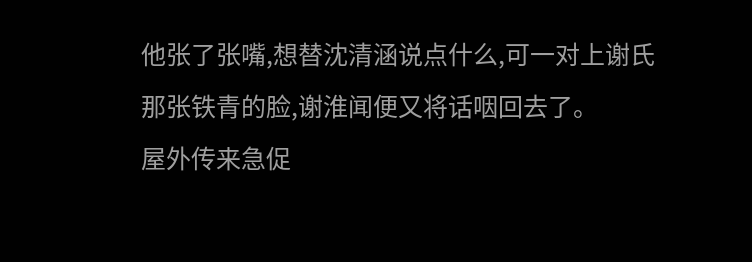他张了张嘴,想替沈清涵说点什么,可一对上谢氏那张铁青的脸,谢淮闻便又将话咽回去了。
屋外传来急促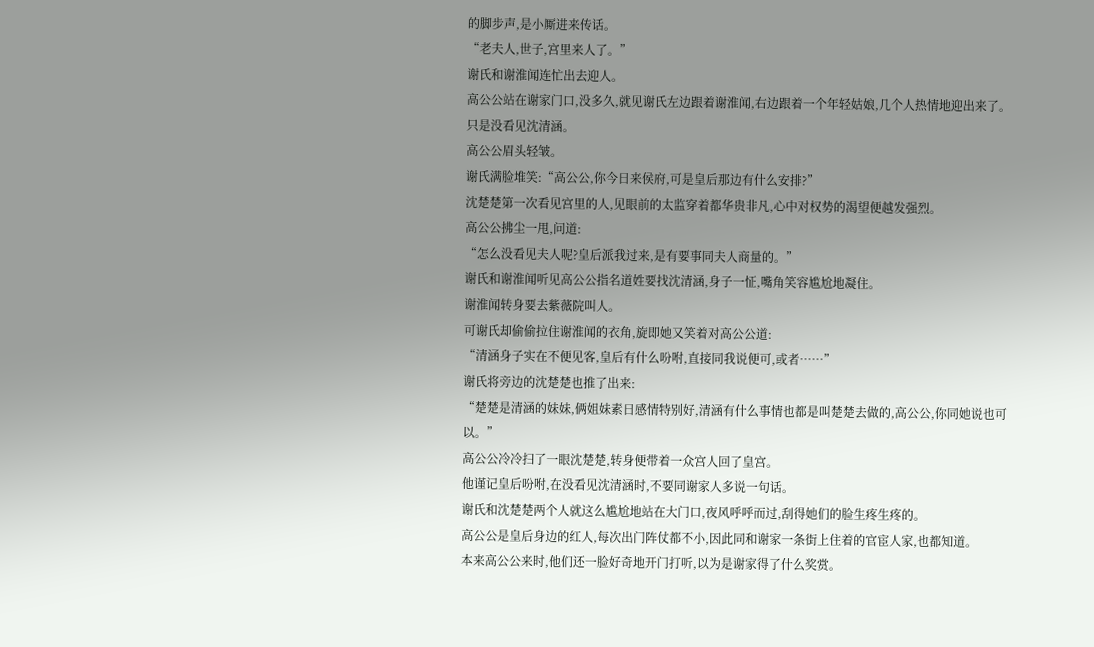的脚步声,是小厮进来传话。
“老夫人,世子,宫里来人了。”
谢氏和谢淮闻连忙出去迎人。
高公公站在谢家门口,没多久,就见谢氏左边跟着谢淮闻,右边跟着一个年轻姑娘,几个人热情地迎出来了。
只是没看见沈清涵。
高公公眉头轻皱。
谢氏满脸堆笑:“高公公,你今日来侯府,可是皇后那边有什么安排?”
沈楚楚第一次看见宫里的人,见眼前的太监穿着都华贵非凡,心中对权势的渴望便越发强烈。
高公公拂尘一甩,问道:
“怎么没看见夫人呢?皇后派我过来,是有要事同夫人商量的。”
谢氏和谢淮闻听见高公公指名道姓要找沈清涵,身子一怔,嘴角笑容尴尬地凝住。
谢淮闻转身要去紫薇院叫人。
可谢氏却偷偷拉住谢淮闻的衣角,旋即她又笑着对高公公道:
“清涵身子实在不便见客,皇后有什么吩咐,直接同我说便可,或者……”
谢氏将旁边的沈楚楚也推了出来:
“楚楚是清涵的妹妹,俩姐妹素日感情特别好,清涵有什么事情也都是叫楚楚去做的,高公公,你同她说也可以。”
高公公冷冷扫了一眼沈楚楚,转身便带着一众宫人回了皇宫。
他谨记皇后吩咐,在没看见沈清涵时,不要同谢家人多说一句话。
谢氏和沈楚楚两个人就这么尴尬地站在大门口,夜风呼呼而过,刮得她们的脸生疼生疼的。
高公公是皇后身边的红人,每次出门阵仗都不小,因此同和谢家一条街上住着的官宦人家,也都知道。
本来高公公来时,他们还一脸好奇地开门打听,以为是谢家得了什么奖赏。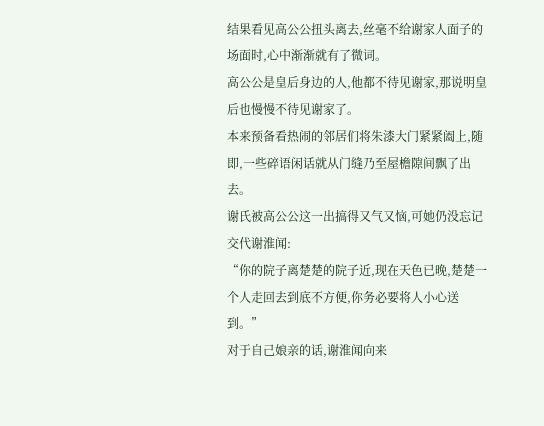结果看见高公公扭头离去,丝毫不给谢家人面子的场面时,心中渐渐就有了微词。
高公公是皇后身边的人,他都不待见谢家,那说明皇后也慢慢不待见谢家了。
本来预备看热闹的邻居们将朱漆大门紧紧阖上,随即,一些碎语闲话就从门缝乃至屋檐隙间飘了出去。
谢氏被高公公这一出搞得又气又恼,可她仍没忘记交代谢淮闻:
“你的院子离楚楚的院子近,现在天色已晚,楚楚一个人走回去到底不方便,你务必要将人小心送到。”
对于自己娘亲的话,谢淮闻向来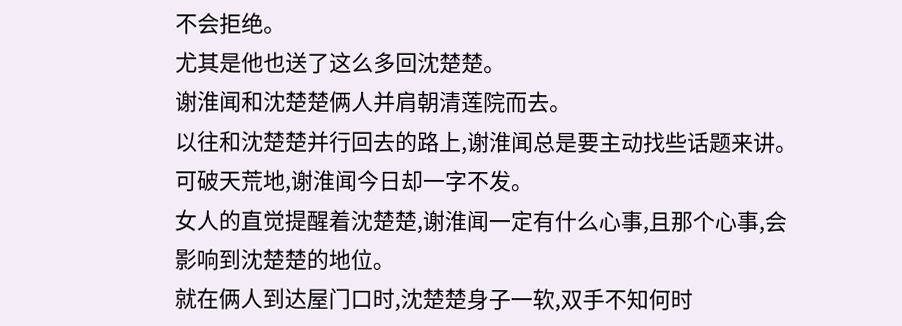不会拒绝。
尤其是他也送了这么多回沈楚楚。
谢淮闻和沈楚楚俩人并肩朝清莲院而去。
以往和沈楚楚并行回去的路上,谢淮闻总是要主动找些话题来讲。
可破天荒地,谢淮闻今日却一字不发。
女人的直觉提醒着沈楚楚,谢淮闻一定有什么心事,且那个心事,会影响到沈楚楚的地位。
就在俩人到达屋门口时,沈楚楚身子一软,双手不知何时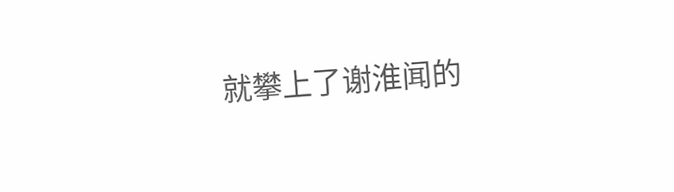就攀上了谢淮闻的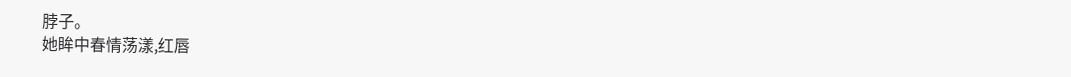脖子。
她眸中春情荡漾,红唇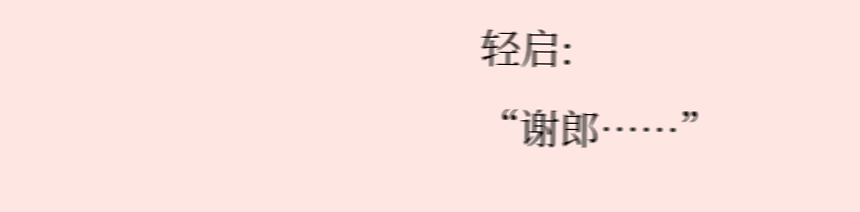轻启:
“谢郎……”